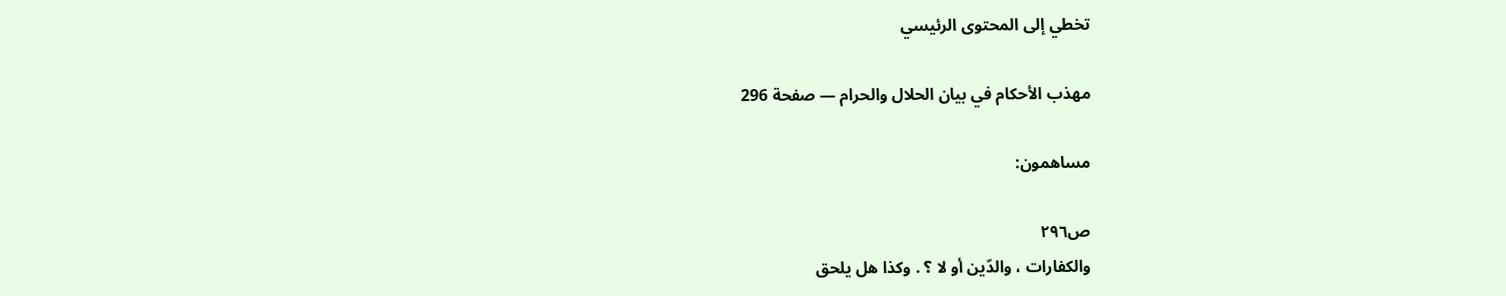تخطي إلى المحتوى الرئيسي

مهذب الأحكام في بيان الحلال والحرام — صفحة 296

مساهمون:

ص٢٩٦
والكفارات ، والدّين أو لا ؟ . وكذا هل يلحق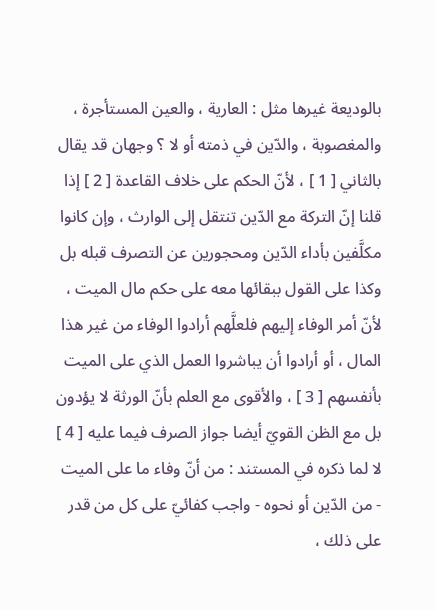بالوديعة غيرها مثل : العارية ، والعين المستأجرة ، والمغصوبة ، والدّين في ذمته أو لا ؟ وجهان قد يقال بالثاني [ 1 ] ، لأنّ الحكم على خلاف القاعدة [ 2 ] إذا قلنا إنّ التركة مع الدّين تنتقل إلى الوارث ، وإن كانوا مكلَّفين بأداء الدّين ومحجورين عن التصرف قبله بل وكذا على القول ببقائها معه على حكم مال الميت ، لأنّ أمر الوفاء إليهم فلعلَّهم أرادوا الوفاء من غير هذا المال ، أو أرادوا أن يباشروا العمل الذي على الميت بأنفسهم [ 3 ] ، والأقوى مع العلم بأنّ الورثة لا يؤدون بل مع الظن القويّ أيضا جواز الصرف فيما عليه [ 4 ] لا لما ذكره في المستند : من أنّ وفاء ما على الميت - من الدّين أو نحوه - واجب كفائيّ على كل من قدر على ذلك ،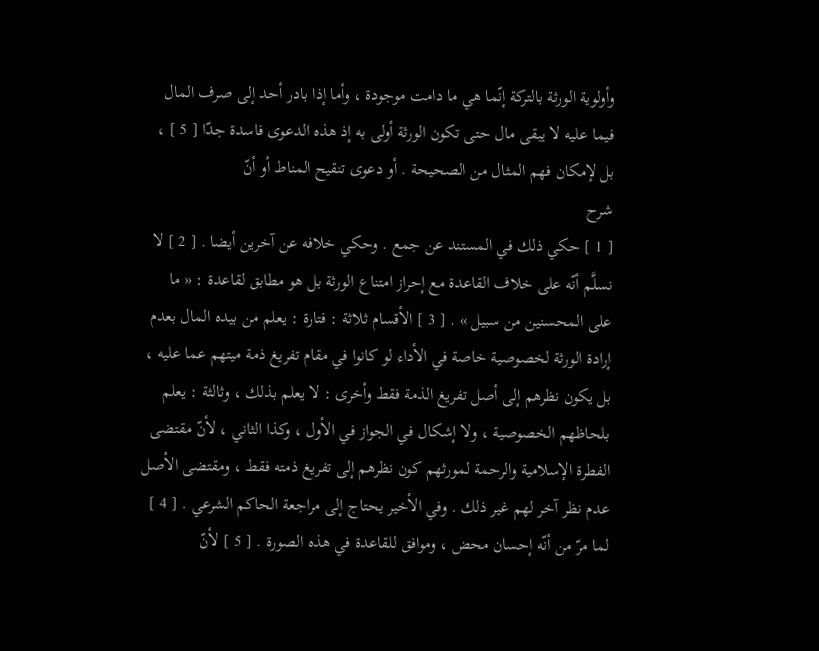وأولوية الورثة بالتركة إنّما هي ما دامت موجودة ، وأما إذا بادر أحد إلى صرف المال فيما عليه لا يبقى مال حتى تكون الورثة أولى به إذ هذه الدعوى فاسدة جدّا [ 5 ] ، بل لإمكان فهم المثال من الصحيحة . أو دعوى تنقيح المناط أو أنّ
شرح
[ 1 ] حكي ذلك في المستند عن جمع . وحكي خلافه عن آخرين أيضا . [ 2 ] لا نسلَّم أنّه على خلاف القاعدة مع إحراز امتناع الورثة بل هو مطابق لقاعدة : « ما على المحسنين من سبيل » . [ 3 ] الأقسام ثلاثة : فتارة : يعلم من بيده المال بعدم إرادة الورثة لخصوصية خاصة في الأداء لو كانوا في مقام تفريغ ذمة ميتهم عما عليه ، بل يكون نظرهم إلى أصل تفريغ الذمة فقط وأخرى : لا يعلم بذلك ، وثالثة : يعلم بلحاظهم الخصوصية ، ولا إشكال في الجواز في الأول ، وكذا الثاني ، لأنّ مقتضى الفطرة الإسلامية والرحمة لمورثهم كون نظرهم إلى تفريغ ذمته فقط ، ومقتضى الأصل عدم نظر آخر لهم غير ذلك . وفي الأخير يحتاج إلى مراجعة الحاكم الشرعي . [ 4 ] لما مرّ من أنّه إحسان محض ، وموافق للقاعدة في هذه الصورة . [ 5 ] لأنّ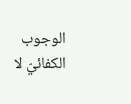الوجوب الكفائيّ لا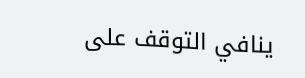ينافي التوقف على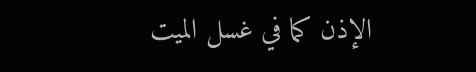الإذن كما في غسل الميت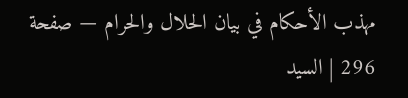مهذب الأحكام في بيان الحلال والحرام — صفحة 296 | السيد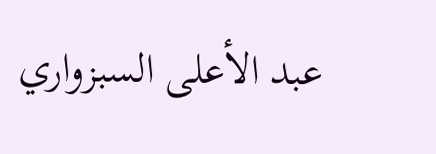عبد الأعلى السبزواري